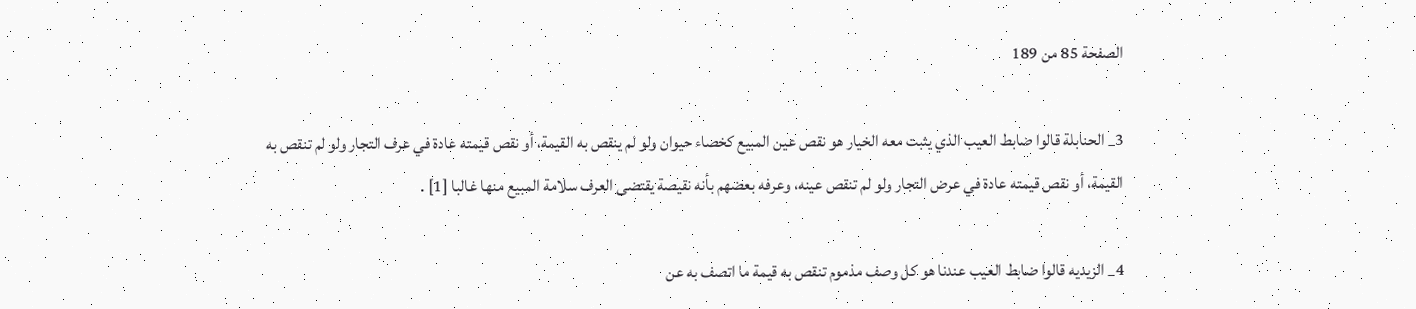الصفحة 85 من 189

3_ الحنابلة قالوا ضابط العيب الذي يثبت معه الخيار هو نقص عين المبيع كخصاء حيوان ولو لم ينقص به القيمة، أو نقص قيمته عادة في عرف التجار ولو لم تنقص به القيمة، أو نقص قيمته عادة في عرض التجار ولو لم تنقص عينه، وعرفه بعضهم بأنه نقيصة يقتضى العرف سلامة المبيع منها غالبا [1] .

4_ الزيديه قالوا ضابط العيب عندنا هو كل وصف مذموم تنقص به قيمة ما اتصف به عن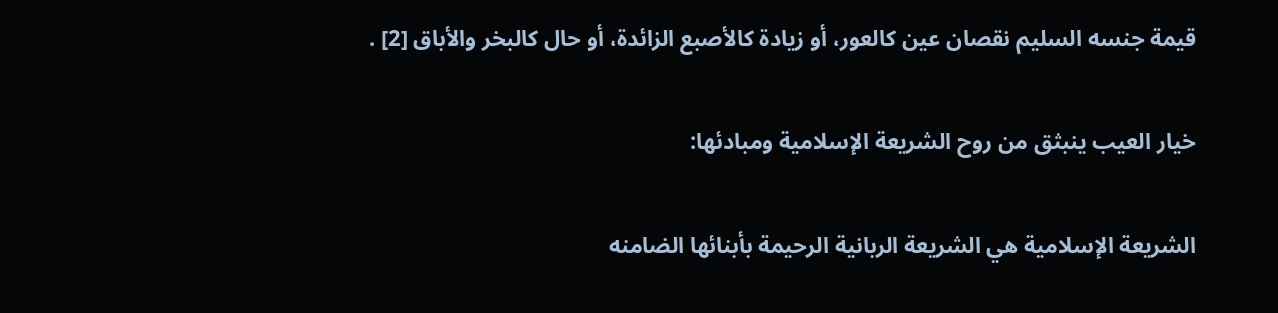قيمة جنسه السليم نقصان عين كالعور، أو زيادة كالأصبع الزائدة، أو حال كالبخر والأباق [2] .

خيار العيب ينبثق من روح الشريعة الإسلامية ومبادئها:

الشريعة الإسلامية هي الشريعة الربانية الرحيمة بأبنائها الضامنه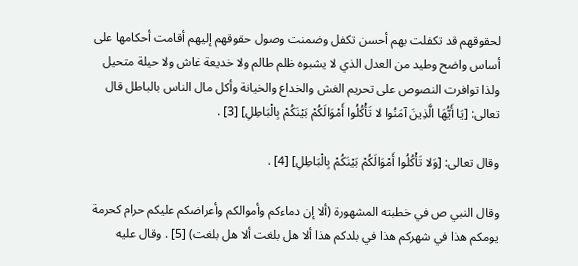لحقوقهم قد تكفلت بهم أحسن تكفل وضمنت وصول حقوقهم إليهم أقامت أحكامها على أساس واضح وطيد من العدل الذي لا يشبوه ظلم طالم ولا خديعة غاش ولا حيلة متحيل ولذا توافرت النصوص على تحريم الغش والخداع والخيانة وأكل مال الناس بالباطل قال تعالى: [يَا أَيُّهَا الَّذِينَ آمَنُوا لا تَأْكُلُوا أَمْوَالَكُمْ بَيْنَكُمْ بِالْبَاطِلِ] [3] .

وقال تعالى: [وَلا تَأْكُلُوا أَمْوَالَكُمْ بَيْنَكُمْ بِالْبَاطِلِ] [4] .

وقال النبي ص في خطبته المشهورة (ألا إن دماءكم وأموالكم وأعراضكم عليكم حرام كحرمة يومكم هذا في شهركم هذا في بلدكم هذا ألا هل بلغت ألا هل بلغت) [5] . وقال عليه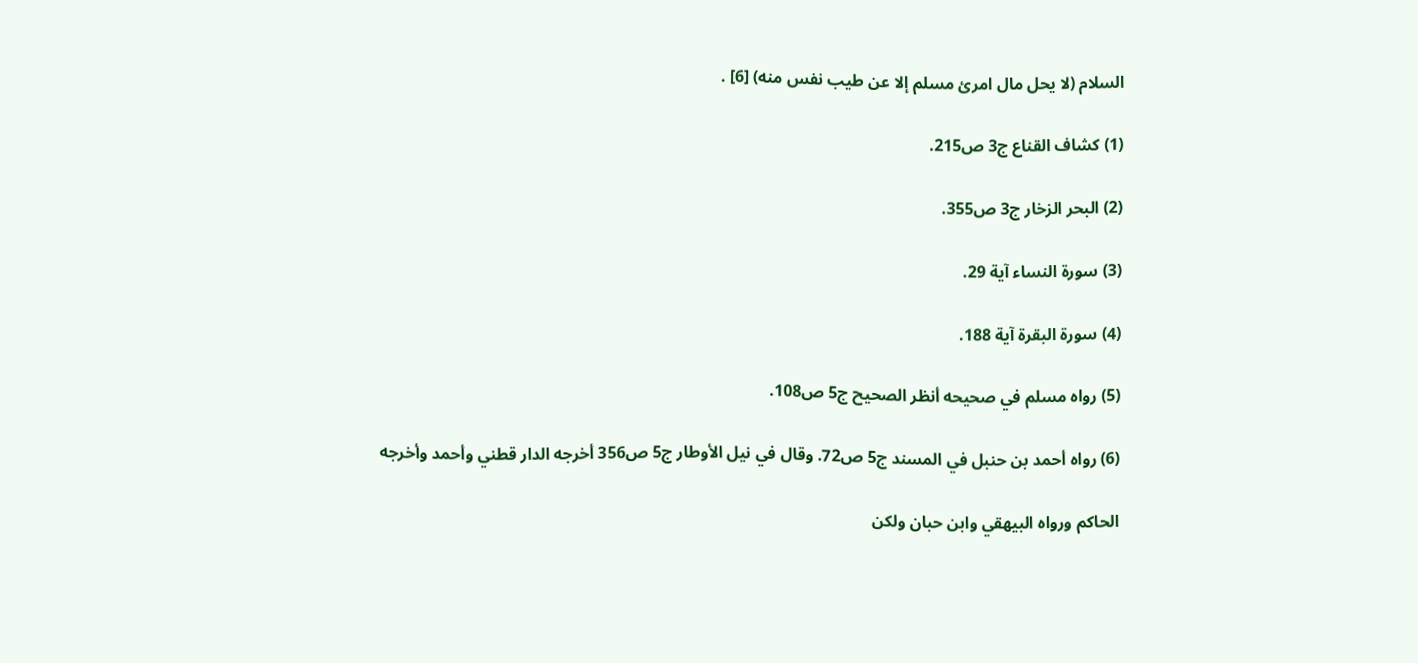السلام (لا يحل مال امرئ مسلم إلا عن طيب نفس منه) [6] .

(1) كشاف القناع ج3 ص215.

(2) البحر الزخار ج3 ص355.

(3) سورة النساء آية 29.

(4) سورة البقرة آية 188.

(5) رواه مسلم في صحيحه أنظر الصحيح ج5 ص108.

(6) رواه أحمد بن حنبل في المسند ج5 ص72. وقال في نيل الأوطار ج5 ص356 أخرجه الدار قطني وأحمد وأخرجه

الحاكم ورواه البيهقي وابن حبان ولكن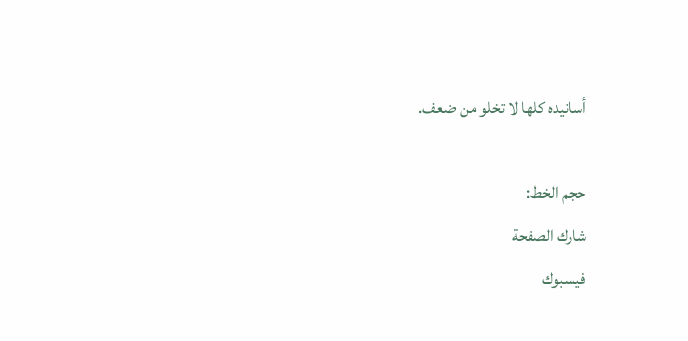أسانيده كلها لا تخلو من ضعف.

حجم الخط:
شارك الصفحة
فيسبوك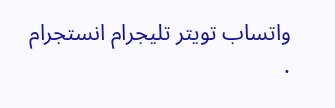واتساب تويتر تليجرام انستجرام
.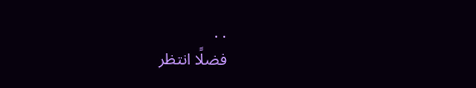. .
فضلًا انتظر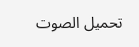تحميل الصوت